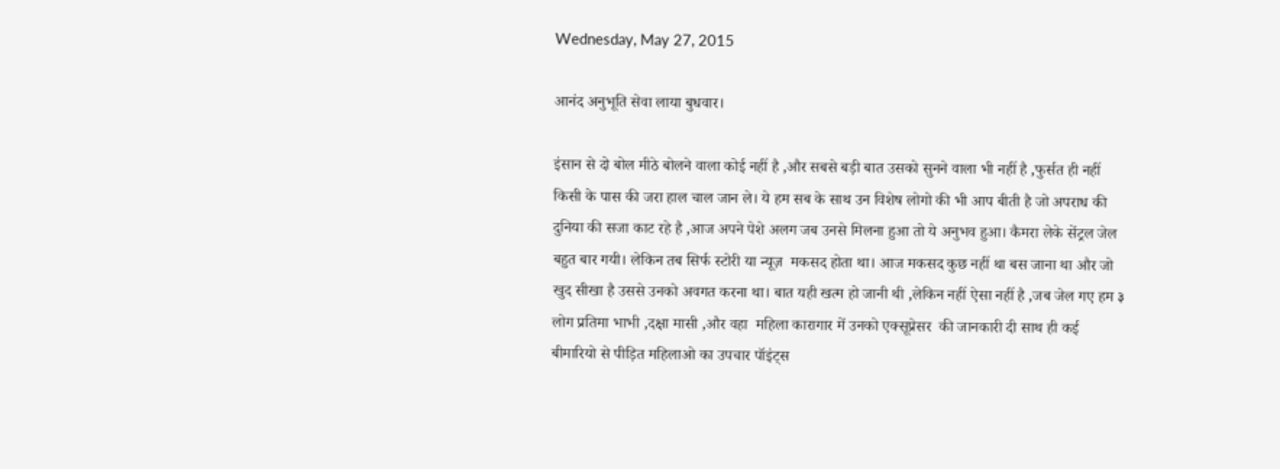Wednesday, May 27, 2015

आनंद अनुभूति सेवा लाया बुधवार।

इंसान से दो बोल मीठे बोलने वाला कोई नहीं है ,और सबसे बड़ी बात उसको सुनने वाला भी नहीं है ,फुर्सत ही नहीं किसी के पास की जरा हाल चाल जान ले। ये हम सब के साथ उन विशेष लोगो की भी आप बीती है जो अपराध की दुनिया की सजा काट रहे है ,आज अपने पेशे अलग जब उनसे मिलना हुआ तो ये अनुभव हुआ। कैमरा लेके सेंट्रल जेल बहुत बार गयी। लेकिन तब सिर्फ स्टोरी या न्यूज़  मकसद होता था। आज मकसद कुछ नहीं था बस जाना था और जो खुद सीखा है उससे उनको अवगत करना था। बात यही खत्म हो जानी थी ,लेकिन नहीं ऐसा नहीं है ,जब जेल गए हम ३ लोग प्रतिमा भाभी ,दक्षा मासी ,और वहा  महिला कारागार में उनको एक्सूप्रेसर  की जानकारी दी साथ ही कई बीमारियो से पीड़ित महिलाओ का उपचार पॉइंट्स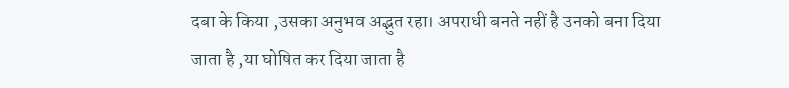दबा के किया ,उसका अनुभव अद्भुत रहा। अपराधी बनते नहीं है उनको बना दिया जाता है ,या घोषित कर दिया जाता है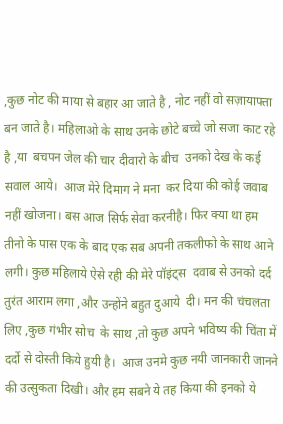,कुछ नोट की माया से बहार आ जाते है , नोट नहीं वो सज़ायाफ्ता बन जाते है। महिलाओ के साथ उनके छोटे बच्चे जो सजा काट रहे है ,या  बचपन जेल की चार दीवारो के बीच  उनको देख के कई सवाल आये।  आज मेरे दिमाग ने मना  कर दिया की कोई जवाब नहीं खोजना। बस आज सिर्फ सेवा करनीहै। फिर क्या था हम तीनो के पास एक के बाद एक सब अपनी तकलीफो के साथ आने लगी। कुछ महिलाये ऐसे रही की मेरे पॉइंट्स  दवाब से उनको दर्द  तुरंत आराम लगा ,और उन्होंने बहुत दुआये  दी। मन की चंचलता लिए ,कुछ गंभीर सोच  के साथ ,तो कुछ अपने भविष्य की चिंता में दर्दो से दोस्ती किये हुयी है।  आज उनमे कुछ नयी जानकारी जानने की उत्सुकता दिखी। और हम सबने ये तह किया की इनको ये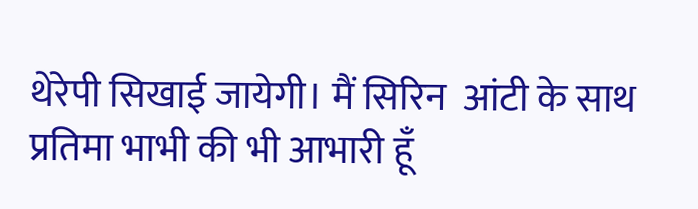थेरेपी सिखाई जायेगी। मैं सिरिन  आंटी के साथ प्रतिमा भाभी की भी आभारी हूँ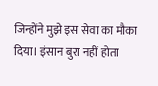जिन्होंने मुझे इस सेवा का मौका दिया। इंसान बुरा नहीं होता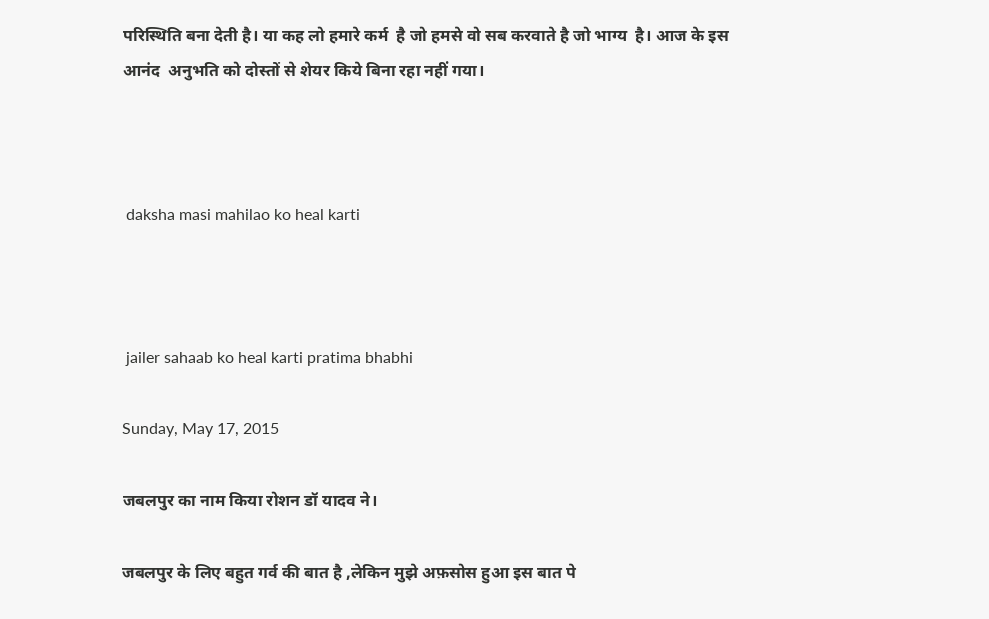परिस्थिति बना देती है। या कह लो हमारे कर्म  है जो हमसे वो सब करवाते है जो भाग्य  है। आज के इस  आनंद  अनुभति को दोस्तों से शेयर किये बिना रहा नहीं गया।



 daksha masi mahilao ko heal karti



 jailer sahaab ko heal karti pratima bhabhi

Sunday, May 17, 2015

जबलपुर का नाम किया रोशन डॉ यादव ने।

जबलपुर के लिए बहुत गर्व की बात है ,लेकिन मुझे अफ़सोस हुआ इस बात पे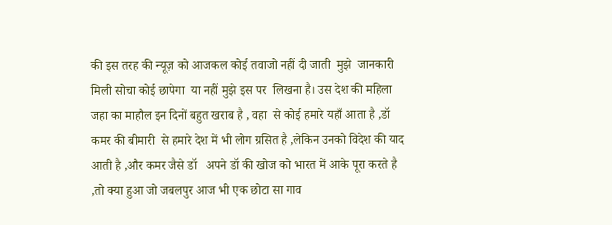की इस तरह की न्यूज़ को आजकल कोई तवाजो नहीं दी जाती  मुझे  जानकारी मिली सोचा कोई छापेगा  या नहीं मुझे इस पर  लिखना है। उस देश की महिला जहा का माहौल इन दिनों बहुत खराब है , वहा  से कोई हमारे यहाँ आता है ,डॉ कमर की बीमारी  से हमारे देश में भी लोग ग्रसित है ,लेकिन उनको विदेश की याद आती है ,और कमर जैसे डॉ   अपने डॉ की खोज को भारत में आके पूरा करते है ,तो क्या हुआ जो जबलपुर आज भी एक छोटा सा गाव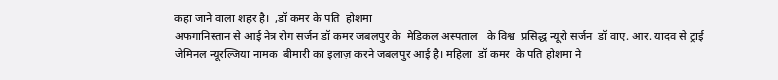कहा जाने वाला शहर है।  ,डॉ कमर के पति  होशमा
अफगानिस्तान से आई नेत्र रोग सर्जन डॉ कमर जबलपुर के  मेडिकल अस्पताल   के विश्व  प्रसिद्ध न्यूरो सर्जन  डॉ वाए. आर. यादव से ट्राई जेमिनल न्यूरल्जिया नामक  बीमारी का इलाज़ करने जबलपुर आई है। महिला  डॉ कमर  के पति होशमा ने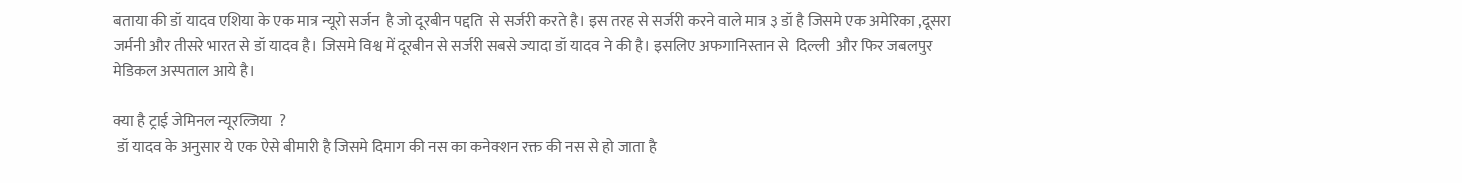बताया की डॉ यादव एशिया के एक मात्र न्यूरो सर्जन  है जो दूरबीन पद्दति  से सर्जरी करते है। इस तरह से सर्जरी करने वाले मात्र ३ डॉ है जिसमे एक अमेरिका ,दूसरा जर्मनी और तीसरे भारत से डॉ यादव है। जिसमे विश्व में दूरबीन से सर्जरी सबसे ज्यादा डॉ यादव ने की है। इसलिए अफगानिस्तान से  दिल्ली  और फिर जबलपुर मेडिकल अस्पताल आये है।

क्या है ट्राई जेमिनल न्यूरल्जिया  ?
 डॉ यादव के अनुसार ये एक ऐसे बीमारी है जिसमे दिमाग की नस का कनेक्शन रक्त की नस से हो जाता है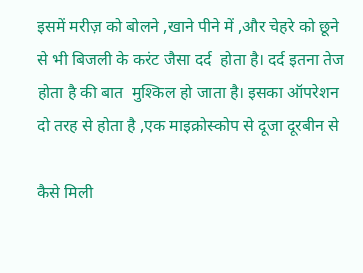इसमें मरीज़ को बोलने ,खाने पीने में ,और चेहरे को छूने  से भी बिजली के करंट जैसा दर्द  होता है। दर्द इतना तेज होता है की बात  मुश्किल हो जाता है। इसका ऑपरेशन दो तरह से होता है ,एक माइक्रोस्कोप से दूजा दूरबीन से

कैसे मिली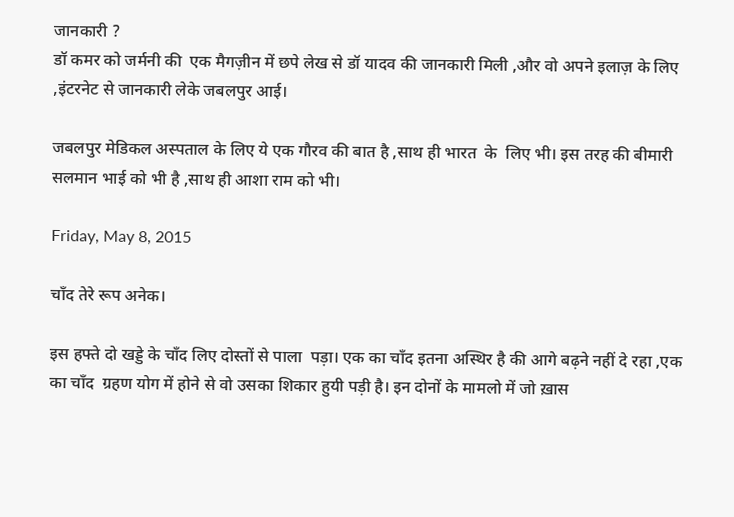जानकारी ?
डॉ कमर को जर्मनी की  एक मैगज़ीन में छपे लेख से डॉ यादव की जानकारी मिली ,और वो अपने इलाज़ के लिए ,इंटरनेट से जानकारी लेके जबलपुर आई।

जबलपुर मेडिकल अस्पताल के लिए ये एक गौरव की बात है ,साथ ही भारत  के  लिए भी। इस तरह की बीमारी सलमान भाई को भी है ,साथ ही आशा राम को भी।

Friday, May 8, 2015

चाँद तेरे रूप अनेक।

इस हफ्ते दो खड्डे के चाँद लिए दोस्तों से पाला  पड़ा। एक का चाँद इतना अस्थिर है की आगे बढ़ने नहीं दे रहा ,एक का चाँद  ग्रहण योग में होने से वो उसका शिकार हुयी पड़ी है। इन दोनों के मामलो में जो ख़ास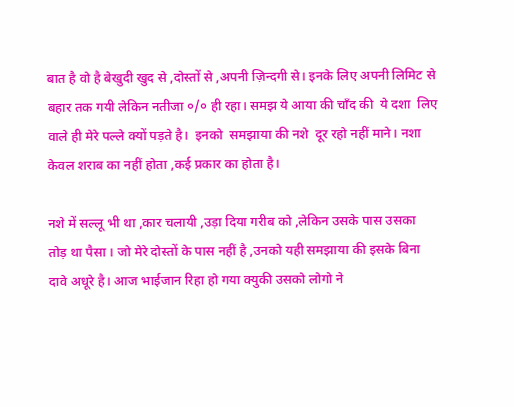बात है वो है बेखुदी खुद से ,दोस्तों से ,अपनी ज़िन्दगी से। इनके लिए अपनी लिमिट से बहार तक गयी लेकिन नतीजा ०/० ही रहा। समझ ये आया की चाँद की  ये दशा  लिए वाले ही मेरे पल्ले क्यों पड़ते है।  इनको  समझाया की नशे  दूर रहो नहीं माने। नशा केवल शराब का नहीं होता ,कई प्रकार का होता है।

नशे में सल्लू भी था ,कार चलायी ,उड़ा दिया गरीब को ,लेकिन उसके पास उसका  तोड़ था पैसा । जो मेरे दोस्तों के पास नहीं है ,उनको यही समझाया की इसके बिना दावे अधूरे है। आज भाईजान रिहा हो गया क्युकी उसको लोगो ने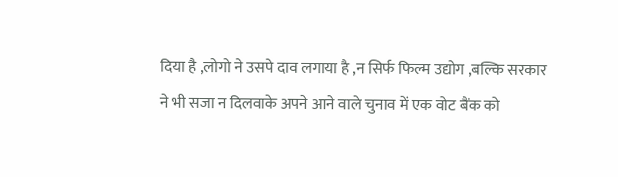दिया है ,लोगो ने उसपे दाव लगाया है ,न सिर्फ फिल्म उद्योग ,बल्कि सरकार ने भी सजा न दिलवाके अपने आने वाले चुनाव में एक वोट बैंक को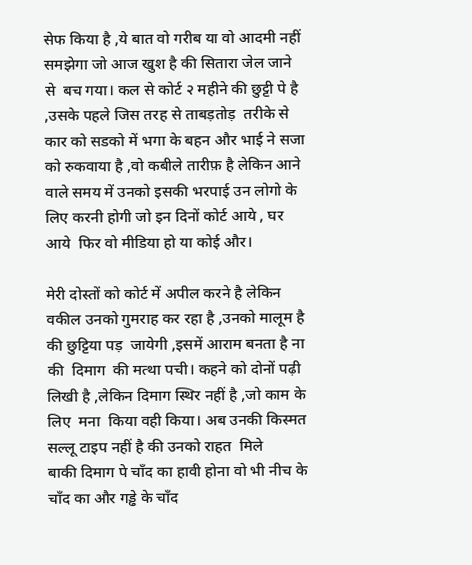सेफ किया है ,ये बात वो गरीब या वो आदमी नहीं समझेगा जो आज खुश है की सितारा जेल जाने से  बच गया। कल से कोर्ट २ महीने की छुट्टी पे है ,उसके पहले जिस तरह से ताबड़तोड़  तरीके से कार को सडको में भगा के बहन और भाई ने सजा को रुकवाया है ,वो कबीले तारीफ़ है लेकिन आने वाले समय में उनको इसकी भरपाई उन लोगो के लिए करनी होगी जो इन दिनों कोर्ट आये , घर आये  फिर वो मीडिया हो या कोई और।

मेरी दोस्तों को कोर्ट में अपील करने है लेकिन वकील उनको गुमराह कर रहा है ,उनको मालूम है की छुट्टिया पड़  जायेगी ,इसमें आराम बनता है ना की  दिमाग  की मत्था पची। कहने को दोनों पढ़ी लिखी है ,लेकिन दिमाग स्थिर नहीं है ,जो काम के लिए  मना  किया वही किया। अब उनकी किस्मत सल्लू टाइप नहीं है की उनको राहत  मिले
बाकी दिमाग पे चाँद का हावी होना वो भी नीच के चाँद का और गड्ढे के चाँद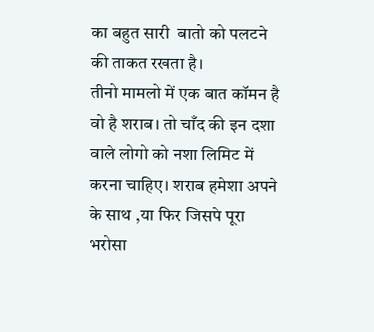का बहुत सारी  बातो को पलटने की ताकत रखता है।
तीनो मामलो में एक बात कॉमन है वो है शराब। तो चाँद की इन दशा वाले लोगो को नशा लिमिट में करना चाहिए। शराब हमेशा अपने के साथ ,या फिर जिसपे पूरा भरोसा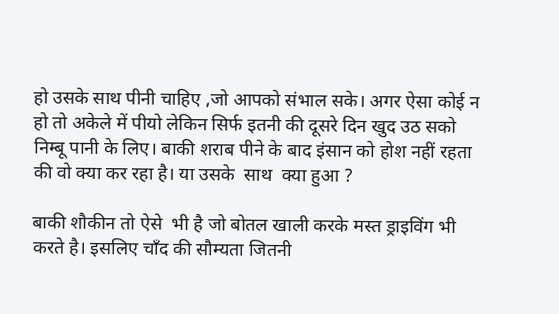हो उसके साथ पीनी चाहिए ,जो आपको संभाल सके। अगर ऐसा कोई न हो तो अकेले में पीयो लेकिन सिर्फ इतनी की दूसरे दिन खुद उठ सको निम्बू पानी के लिए। बाकी शराब पीने के बाद इंसान को होश नहीं रहता की वो क्या कर रहा है। या उसके  साथ  क्या हुआ ?

बाकी शौकीन तो ऐसे  भी है जो बोतल खाली करके मस्त ड्राइविंग भी करते है। इसलिए चाँद की सौम्यता जितनी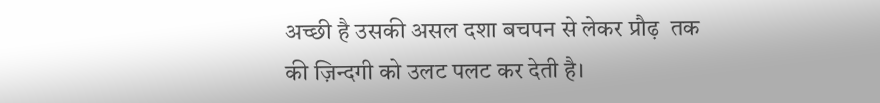अच्छी है उसकी असल दशा बचपन से लेकर प्रौढ़  तक की ज़िन्दगी को उलट पलट कर देती है।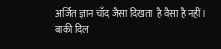अर्जित ज्ञान चाँद जैसा दिखता  है वैसा है नहीं। बाकी दिल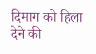दिमाग को हिला देने की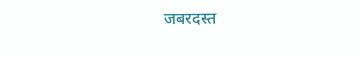जबरदस्त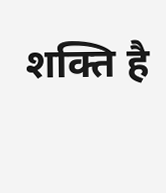शक्ति है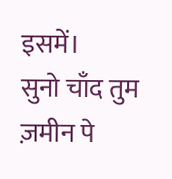इसमें।
सुनो चाँद तुम ज़मीन पे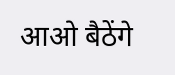आओ बैठेंगे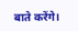बाते करेंगे।